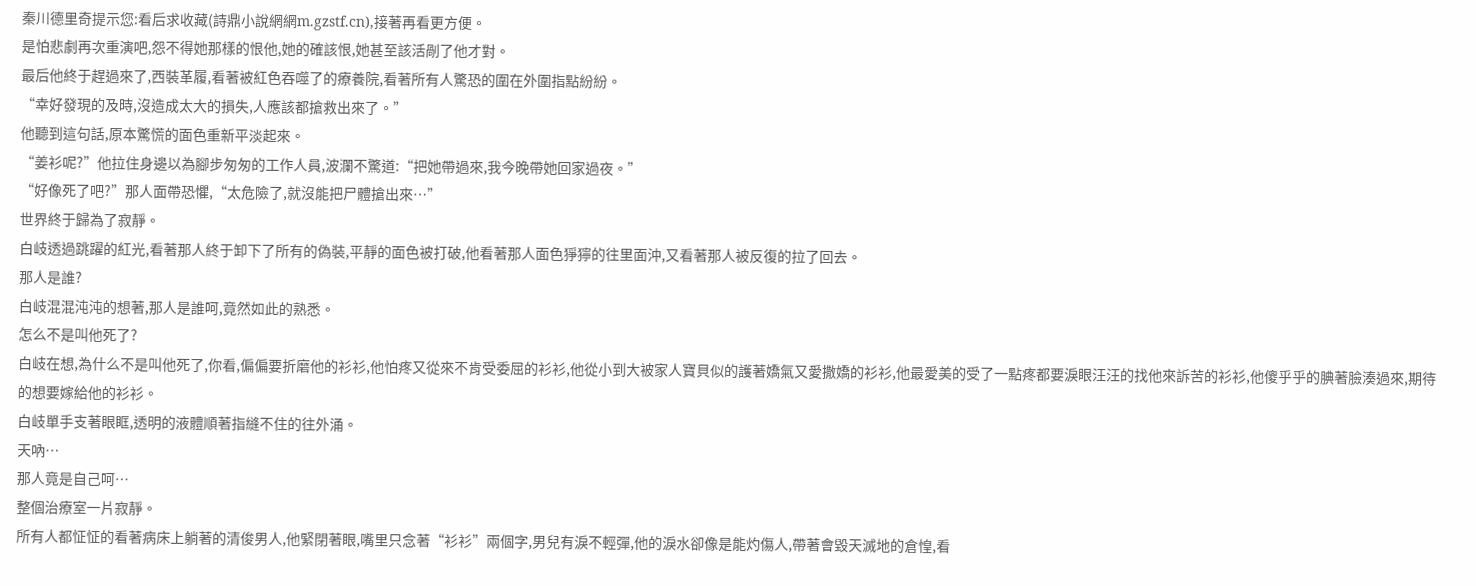秦川德里奇提示您:看后求收藏(詩鼎小說網網m.gzstf.cn),接著再看更方便。
是怕悲劇再次重演吧,怨不得她那樣的恨他,她的確該恨,她甚至該活剮了他才對。
最后他終于趕過來了,西裝革履,看著被紅色吞噬了的療養院,看著所有人驚恐的圍在外圍指點紛紛。
“幸好發現的及時,沒造成太大的損失,人應該都搶救出來了。”
他聽到這句話,原本驚慌的面色重新平淡起來。
“姜衫呢?”他拉住身邊以為腳步匆匆的工作人員,波瀾不驚道:“把她帶過來,我今晚帶她回家過夜。”
“好像死了吧?”那人面帶恐懼,“太危險了,就沒能把尸體搶出來…”
世界終于歸為了寂靜。
白岐透過跳躍的紅光,看著那人終于卸下了所有的偽裝,平靜的面色被打破,他看著那人面色猙獰的往里面沖,又看著那人被反復的拉了回去。
那人是誰?
白岐混混沌沌的想著,那人是誰呵,竟然如此的熟悉。
怎么不是叫他死了?
白岐在想,為什么不是叫他死了,你看,偏偏要折磨他的衫衫,他怕疼又從來不肯受委屈的衫衫,他從小到大被家人寶貝似的護著嬌氣又愛撒嬌的衫衫,他最愛美的受了一點疼都要淚眼汪汪的找他來訴苦的衫衫,他傻乎乎的腆著臉湊過來,期待的想要嫁給他的衫衫。
白岐單手支著眼眶,透明的液體順著指縫不住的往外涌。
天吶…
那人竟是自己呵…
整個治療室一片寂靜。
所有人都怔怔的看著病床上躺著的清俊男人,他緊閉著眼,嘴里只念著“衫衫”兩個字,男兒有淚不輕彈,他的淚水卻像是能灼傷人,帶著會毀天滅地的倉惶,看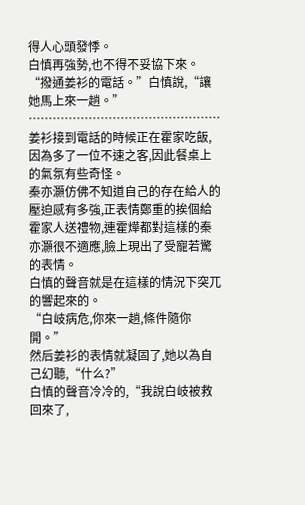得人心頭發悸。
白慎再強勢,也不得不妥協下來。
“撥通姜衫的電話。”白慎說,“讓她馬上來一趟。”
…………………………………………
姜衫接到電話的時候正在霍家吃飯,因為多了一位不速之客,因此餐桌上的氣氛有些奇怪。
秦亦灝仿佛不知道自己的存在給人的壓迫感有多強,正表情鄭重的挨個給霍家人送禮物,連霍燁都對這樣的秦亦灝很不適應,臉上現出了受寵若驚的表情。
白慎的聲音就是在這樣的情況下突兀的響起來的。
“白岐病危,你來一趟,條件隨你開。”
然后姜衫的表情就凝固了,她以為自己幻聽,“什么?”
白慎的聲音冷冷的,“我說白岐被救回來了,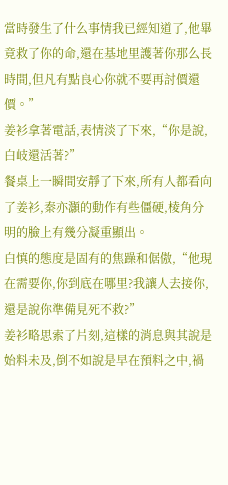當時發生了什么事情我已經知道了,他畢竟救了你的命,還在基地里護著你那么長時間,但凡有點良心你就不要再討價還價。”
姜衫拿著電話,表情淡了下來,“你是說,白岐還活著?”
餐桌上一瞬間安靜了下來,所有人都看向了姜衫,秦亦灝的動作有些僵硬,棱角分明的臉上有幾分凝重顯出。
白慎的態度是固有的焦躁和倨傲,“他現在需要你,你到底在哪里?我讓人去接你,還是說你準備見死不救?”
姜衫略思索了片刻,這樣的消息與其說是始料未及,倒不如說是早在預料之中,禍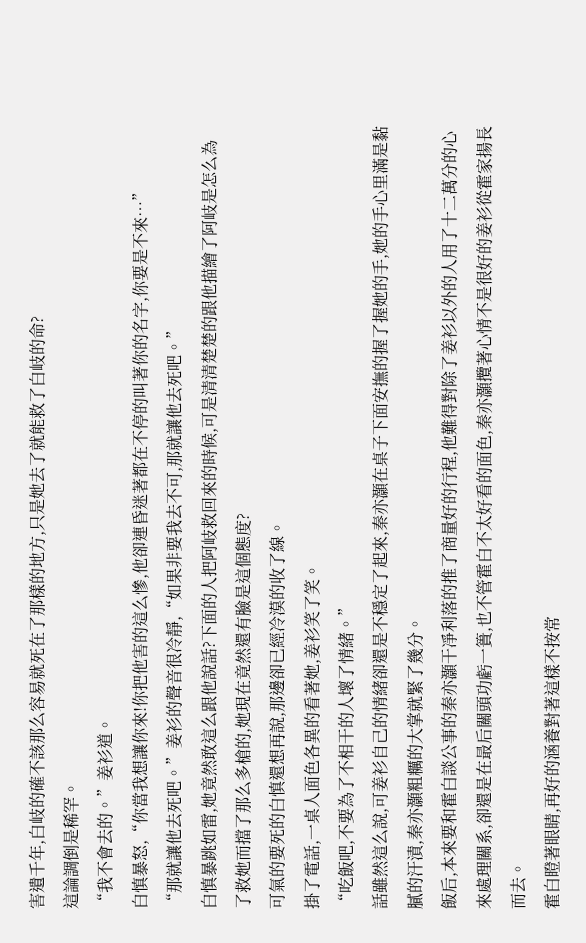害遺千年,白岐的確不該那么容易就死在了那樣的地方,只是她去了就能救了白岐的命?
這論調倒是稀罕。
“我不會去的。”姜衫道。
白慎暴怒,“你當我想讓你來!你把他害的這么慘,他卻連昏迷著都在不停的叫著你的名字,你要是不來…”
“那就讓他去死吧。”姜衫的聲音很冷靜,“如果非要我去不可,那就讓他去死吧。”
白慎暴跳如雷,她竟然敢這么跟他說話?下面的人把阿岐救回來的時候,可是清清楚楚的跟他描繪了阿岐是怎么為了救她而擋了那么多槍的,她現在竟然還有臉是這個態度?
可氣的要死的白慎還想再說,那邊卻已經冷漠的收了線。
掛了電話,一桌人面色各異的看著她,姜衫笑了笑。
“吃飯吧,不要為了不相干的人壞了情緒。”
話雖然這么說,可姜衫自己的情緒卻還是不穩定了起來,秦亦灝在桌子下面安撫的握了握她的手,她的手心里滿是黏膩的汗漬,秦亦灝粗糲的大掌就緊了幾分。
飯后,本來要和霍白談公事的秦亦灝干凈利落的推了商量好的行程,他難得對除了姜衫以外的人用了十二萬分的心來處理關系,卻還是在最后關頭功虧一簣,也不管霍白不太好看的面色,秦亦灝攬著心情不是很好的姜衫從霍家揚長而去。
霍白瞪著眼睛,再好的涵養對著這樣不按常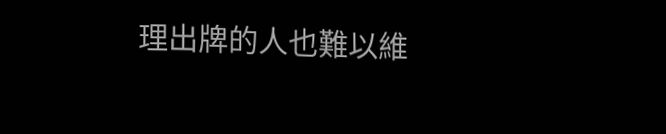理出牌的人也難以維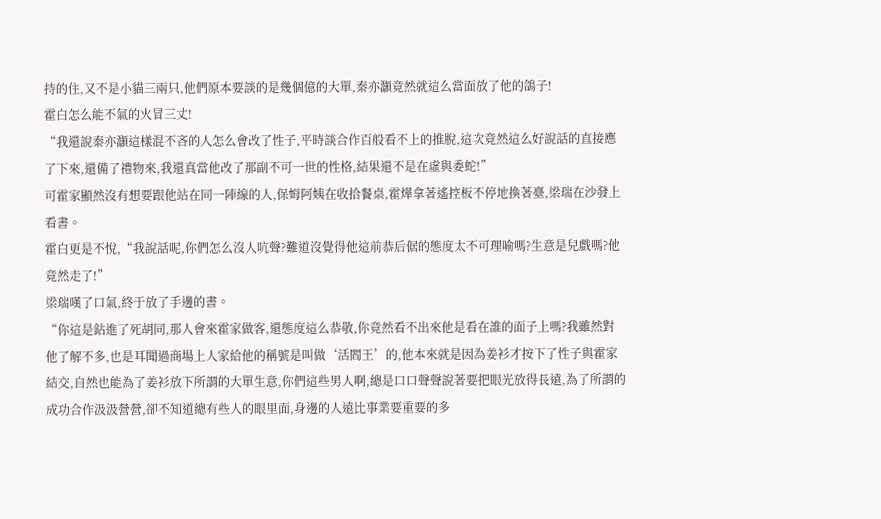持的住,又不是小貓三兩只,他們原本要談的是幾個億的大單,秦亦灝竟然就這么當面放了他的鴿子!
霍白怎么能不氣的火冒三丈!
“我還說秦亦灝這樣混不吝的人怎么會改了性子,平時談合作百般看不上的推脫,這次竟然這么好說話的直接應了下來,還備了禮物來,我還真當他改了那副不可一世的性格,結果還不是在虛與委蛇!”
可霍家顯然沒有想要跟他站在同一陣線的人,保姆阿姨在收拾餐桌,霍燁拿著遙控板不停地換著臺,梁瑞在沙發上看書。
霍白更是不悅,“我說話呢,你們怎么沒人吭聲?難道沒覺得他這前恭后倨的態度太不可理喻嗎?生意是兒戲嗎?他竟然走了!”
梁瑞嘆了口氣,終于放了手邊的書。
“你這是鉆進了死胡同,那人會來霍家做客,還態度這么恭敬,你竟然看不出來他是看在誰的面子上嗎?我雖然對他了解不多,也是耳聞過商場上人家給他的稱號是叫做‘活閻王’的,他本來就是因為姜衫才按下了性子與霍家結交,自然也能為了姜衫放下所謂的大單生意,你們這些男人啊,總是口口聲聲說著要把眼光放得長遠,為了所謂的成功合作汲汲營營,卻不知道總有些人的眼里面,身邊的人遠比事業要重要的多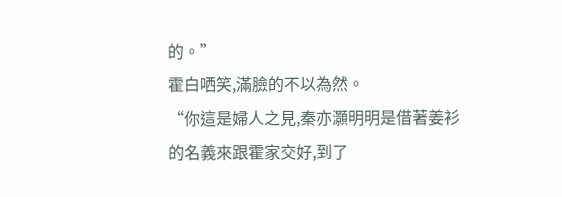的。”
霍白哂笑,滿臉的不以為然。
“你這是婦人之見,秦亦灝明明是借著姜衫的名義來跟霍家交好,到了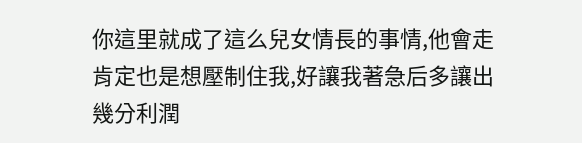你這里就成了這么兒女情長的事情,他會走肯定也是想壓制住我,好讓我著急后多讓出幾分利潤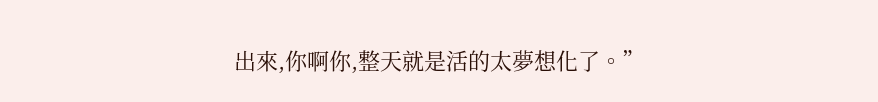出來,你啊你,整天就是活的太夢想化了。”